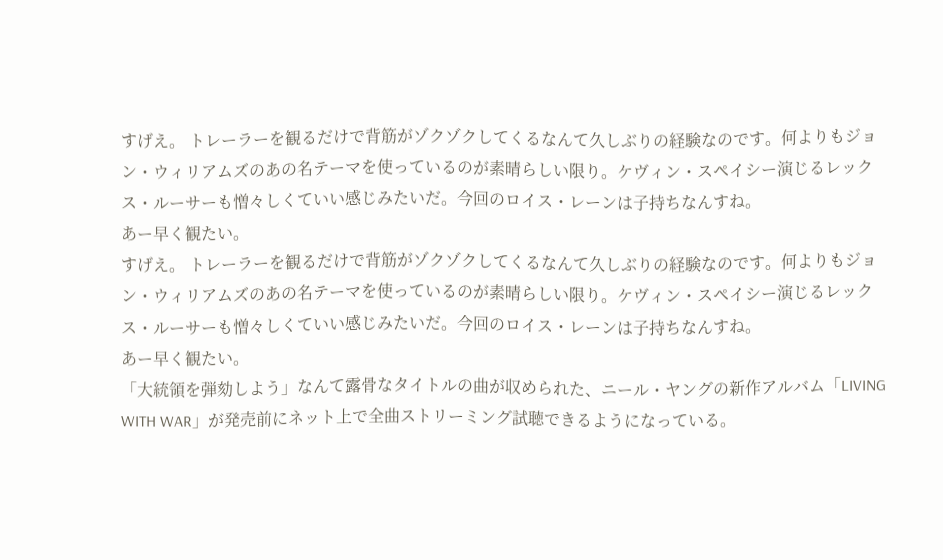すげえ。 トレーラーを観るだけで背筋がゾクゾクしてくるなんて久しぶりの経験なのです。何よりもジョン・ウィリアムズのあの名テーマを使っているのが素晴らしい限り。ケヴィン・スペイシー演じるレックス・ルーサーも憎々しくていい感じみたいだ。今回のロイス・レーンは子持ちなんすね。
あー早く観たい。
すげえ。 トレーラーを観るだけで背筋がゾクゾクしてくるなんて久しぶりの経験なのです。何よりもジョン・ウィリアムズのあの名テーマを使っているのが素晴らしい限り。ケヴィン・スペイシー演じるレックス・ルーサーも憎々しくていい感じみたいだ。今回のロイス・レーンは子持ちなんすね。
あー早く観たい。
「大統領を弾劾しよう」なんて露骨なタイトルの曲が収められた、ニール・ヤングの新作アルバム「LIVING WITH WAR」が発売前にネット上で全曲ストリーミング試聴できるようになっている。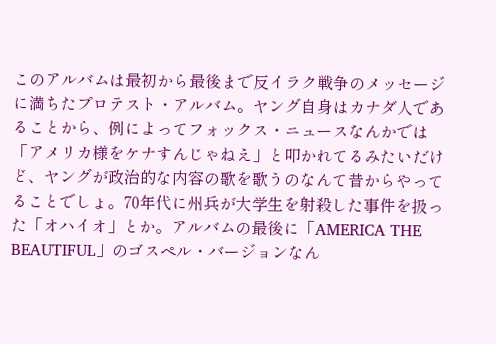このアルバムは最初から最後まで反イラク戦争のメッセージに満ちたプロテスト・アルバム。ヤング自身はカナダ人であることから、例によってフォックス・ニュースなんかでは「アメリカ様をケナすんじゃねえ」と叩かれてるみたいだけど、ヤングが政治的な内容の歌を歌うのなんて昔からやってることでしょ。70年代に州兵が大学生を射殺した事件を扱った「オハイオ」とか。アルバムの最後に「AMERICA THE BEAUTIFUL」のゴスペル・バージョンなん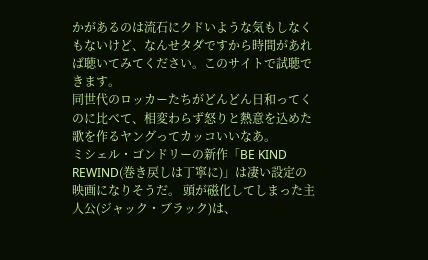かがあるのは流石にクドいような気もしなくもないけど、なんせタダですから時間があれば聴いてみてください。このサイトで試聴できます。
同世代のロッカーたちがどんどん日和ってくのに比べて、相変わらず怒りと熱意を込めた歌を作るヤングってカッコいいなあ。
ミシェル・ゴンドリーの新作「BE KIND REWIND(巻き戻しは丁寧に)」は凄い設定の映画になりそうだ。 頭が磁化してしまった主人公(ジャック・ブラック)は、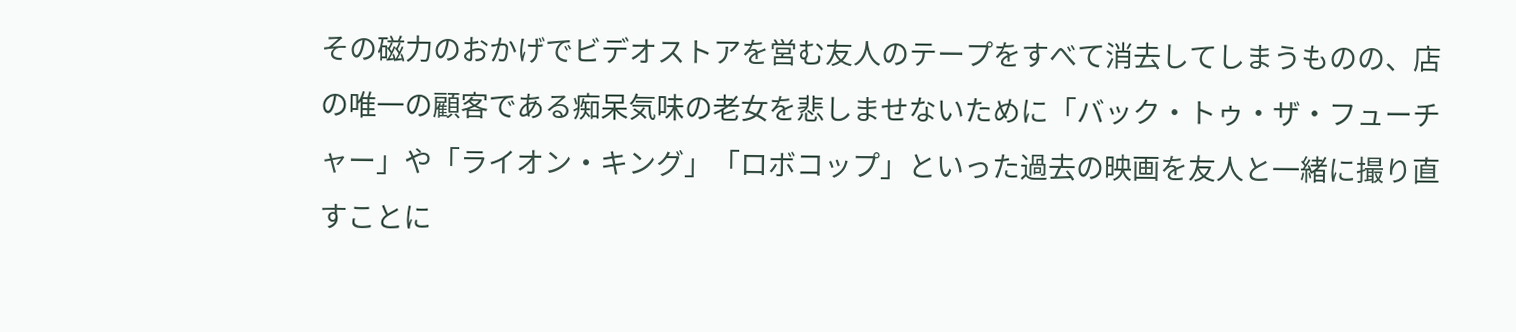その磁力のおかげでビデオストアを営む友人のテープをすべて消去してしまうものの、店の唯一の顧客である痴呆気味の老女を悲しませないために「バック・トゥ・ザ・フューチャー」や「ライオン・キング」「ロボコップ」といった過去の映画を友人と一緒に撮り直すことに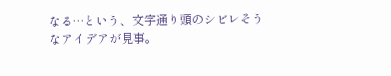なる…という、文字通り頭のシビレそうなアイデアが見事。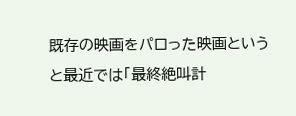既存の映画をパロった映画というと最近では「最終絶叫計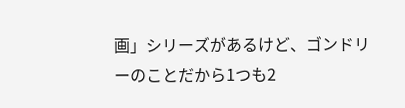画」シリーズがあるけど、ゴンドリーのことだから1つも2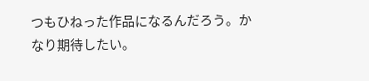つもひねった作品になるんだろう。かなり期待したい。